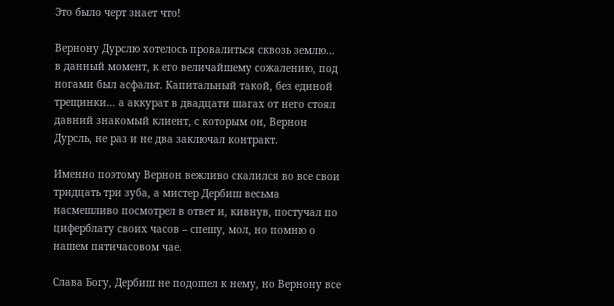Это было черт знает что!

Вернону Дурслю хотелось провалиться сквозь землю… в данный момент, к его величайшему сожалению, под ногами был асфальт. Капитальный такой, без единой трещинки… а аккурат в двадцати шагах от него стоял давний знакомый клиент, с которым он, Вернон Дурсль, не раз и не два заключал контракт.

Именно поэтому Вернон вежливо скалился во все свои тридцать три зуба, а мистер Дербиш весьма насмешливо посмотрел в ответ и, кивнув, постучал по циферблату своих часов – спешу, мол, но помню о нашем пятичасовом чае.

Слава Богу, Дербиш не подошел к нему, но Вернону все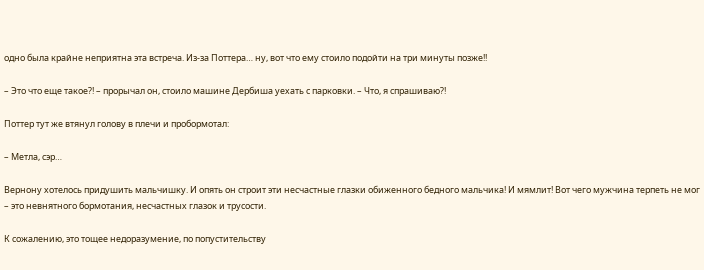одно была крайне неприятна эта встреча. Из-за Поттера… ну, вот что ему стоило подойти на три минуты позже!!

– Это что еще такое?! – прорычал он, стоило машине Дербиша уехать с парковки. – Что, я спрашиваю?!

Поттер тут же втянул голову в плечи и пробормотал:

– Метла, сэр…

Вернону хотелось придушить мальчишку. И опять он строит эти несчастные глазки обиженного бедного мальчика! И мямлит! Вот чего мужчина терпеть не мог – это невнятного бормотания, несчастных глазок и трусости.

К сожалению, это тощее недоразумение, по попустительству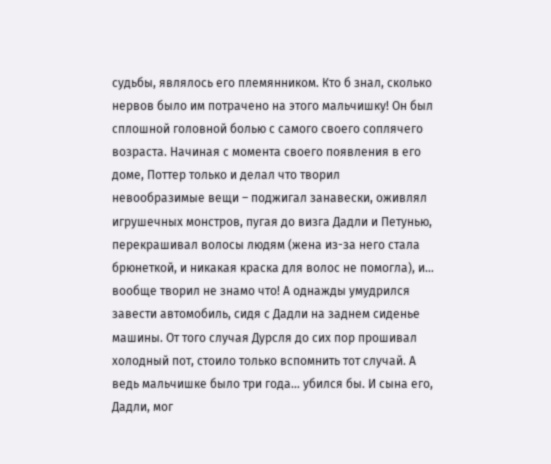судьбы, являлось его племянником. Кто б знал, сколько нервов было им потрачено на этого мальчишку! Он был сплошной головной болью с самого своего соплячего возраста. Начиная с момента своего появления в его доме, Поттер только и делал что творил невообразимые вещи – поджигал занавески, оживлял игрушечных монстров, пугая до визга Дадли и Петунью, перекрашивал волосы людям (жена из-за него стала брюнеткой, и никакая краска для волос не помогла), и… вообще творил не знамо что! А однажды умудрился завести автомобиль, сидя с Дадли на заднем сиденье машины. От того случая Дурсля до сих пор прошивал холодный пот, стоило только вспомнить тот случай. А ведь мальчишке было три года… убился бы. И сына его, Дадли, мог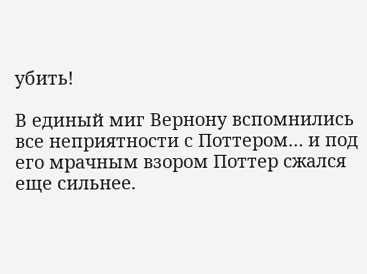убить!

В единый миг Вернону вспомнились все неприятности с Поттером… и под его мрачным взором Поттер сжался еще сильнее.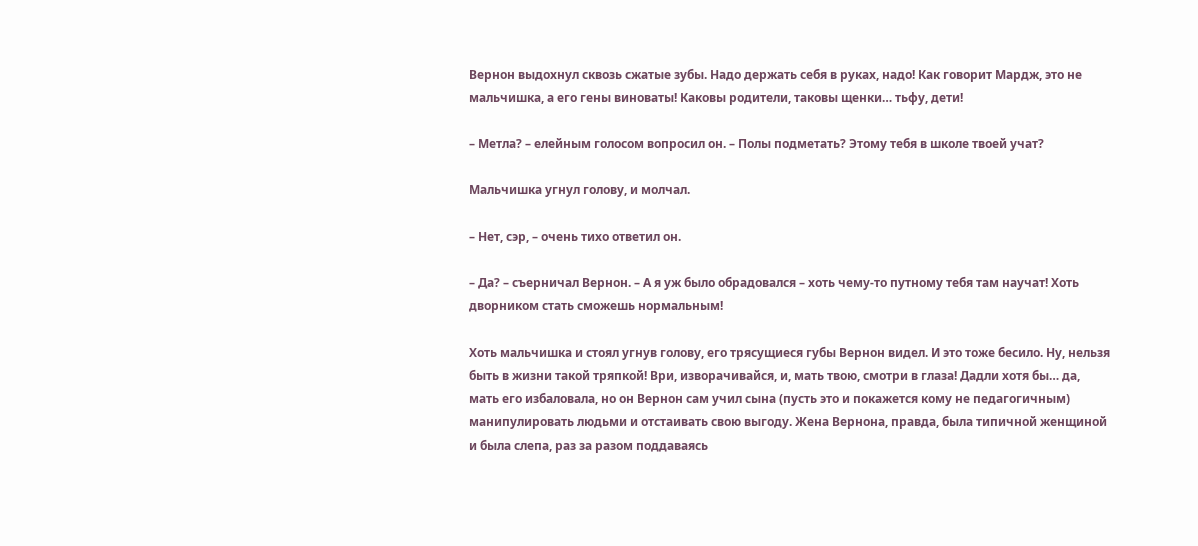Вернон выдохнул сквозь сжатые зубы. Надо держать себя в руках, надо! Как говорит Мардж, это не мальчишка, а его гены виноваты! Каковы родители, таковы щенки… тьфу, дети!

– Метла? – елейным голосом вопросил он. – Полы подметать? Этому тебя в школе твоей учат?

Мальчишка угнул голову, и молчал.

– Нет, сэр, – очень тихо ответил он.

– Да? – съерничал Вернон. – А я уж было обрадовался – хоть чему-то путному тебя там научат! Хоть дворником стать сможешь нормальным!

Хоть мальчишка и стоял угнув голову, его трясущиеся губы Вернон видел. И это тоже бесило. Ну, нельзя быть в жизни такой тряпкой! Ври, изворачивайся, и, мать твою, смотри в глаза! Дадли хотя бы… да, мать его избаловала, но он Вернон сам учил сына (пусть это и покажется кому не педагогичным) манипулировать людьми и отстаивать свою выгоду. Жена Вернона, правда, была типичной женщиной и была слепа, раз за разом поддаваясь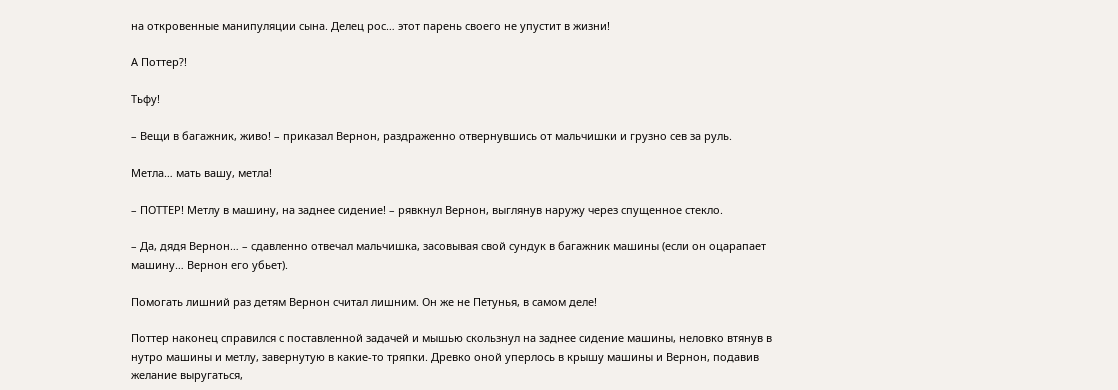на откровенные манипуляции сына. Делец рос… этот парень своего не упустит в жизни!

А Поттер?!

Тьфу!

– Вещи в багажник, живо! – приказал Вернон, раздраженно отвернувшись от мальчишки и грузно сев за руль.

Метла… мать вашу, метла!

– ПОТТЕР! Метлу в машину, на заднее сидение! – рявкнул Вернон, выглянув наружу через спущенное стекло.

– Да, дядя Вернон… – сдавленно отвечал мальчишка, засовывая свой сундук в багажник машины (если он оцарапает машину… Вернон его убьет).

Помогать лишний раз детям Вернон считал лишним. Он же не Петунья, в самом деле!

Поттер наконец справился с поставленной задачей и мышью скользнул на заднее сидение машины, неловко втянув в нутро машины и метлу, завернутую в какие-то тряпки. Древко оной уперлось в крышу машины и Вернон, подавив желание выругаться,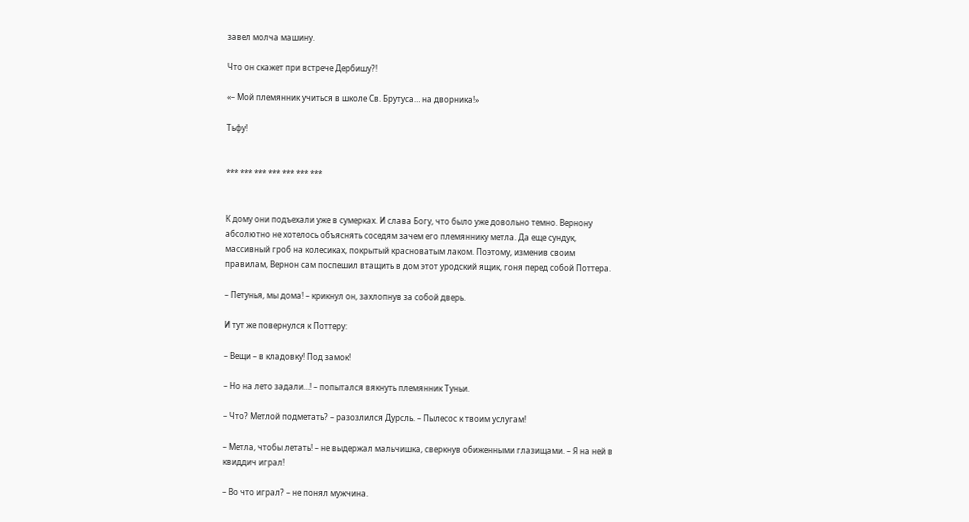завел молча машину.

Что он скажет при встрече Дербишу?!

«– Мой племянник учиться в школе Св. Брутуса… на дворника!»

Тьфу!


*** *** *** *** *** *** ***


К дому они подъехали уже в сумерках. И слава Богу, что было уже довольно темно. Вернону абсолютно не хотелось объяснять соседям зачем его племяннику метла. Да еще сундук, массивный гроб на колесиках, покрытый красноватым лаком. Поэтому, изменив своим правилам, Вернон сам поспешил втащить в дом этот уродский ящик, гоня перед собой Поттера.

– Петунья, мы дома! – крикнул он, захлопнув за собой дверь.

И тут же повернулся к Поттеру:

– Вещи – в кладовку! Под замок!

– Но на лето задали…! – попытался вякнуть племянник Туньи.

– Что? Метлой подметать? – разозлился Дурсль. – Пылесос к твоим услугам!

– Метла, чтобы летать! – не выдержал мальчишка, сверкнув обиженными глазищами. – Я на ней в квиддич играл!

– Во что играл? – не понял мужчина.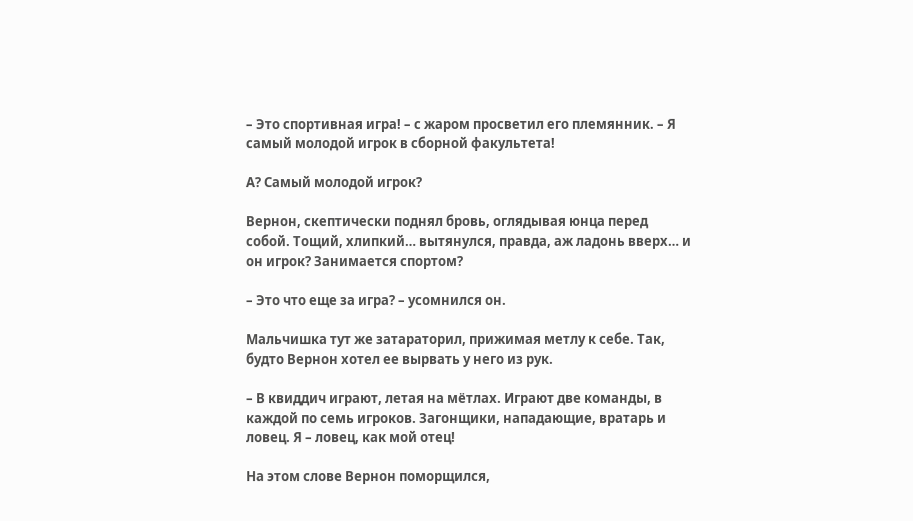– Это спортивная игра! – с жаром просветил его племянник. – Я самый молодой игрок в сборной факультета!

А? Самый молодой игрок?

Вернон, скептически поднял бровь, оглядывая юнца перед собой. Тощий, хлипкий… вытянулся, правда, аж ладонь вверх… и он игрок? Занимается спортом?

– Это что еще за игра? – усомнился он.

Мальчишка тут же затараторил, прижимая метлу к себе. Так, будто Вернон хотел ее вырвать у него из рук.

– В квиддич играют, летая на мётлах. Играют две команды, в каждой по семь игроков. Загонщики, нападающие, вратарь и ловец. Я – ловец, как мой отец!

На этом слове Вернон поморщился,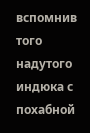вспомнив того надутого индюка с похабной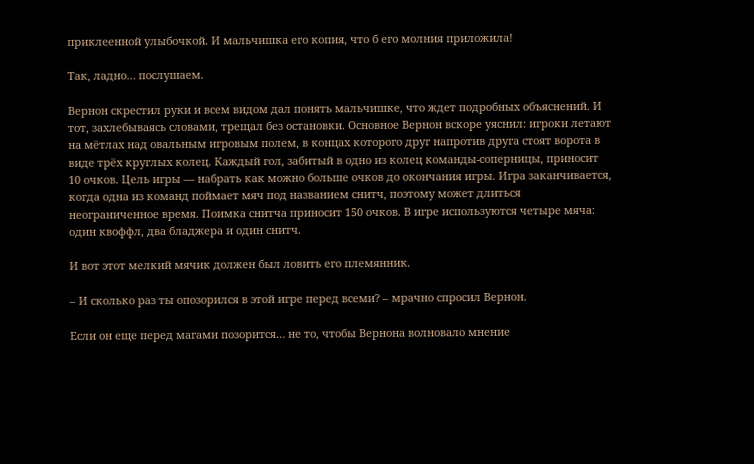приклеенной улыбочкой. И мальчишка его копия, что б его молния приложила!

Так, ладно… послушаем.

Вернон скрестил руки и всем видом дал понять мальчишке, что ждет подробных объяснений. И тот, захлебываясь словами, трещал без остановки. Основное Вернон вскоре уяснил: игроки летают на мётлах над овальным игровым полем, в концах которого друг напротив друга стоят ворота в виде трёх круглых колец. Каждый гол, забитый в одно из колец команды-соперницы, приносит 10 очков. Цель игры — набрать как можно больше очков до окончания игры. Игра заканчивается, когда одна из команд поймает мяч под названием снитч, поэтому может длиться неограниченное время. Поимка снитча приносит 150 очков. В игре используются четыре мяча: один квоффл, два бладжера и один снитч.

И вот этот мелкий мячик должен был ловить его племянник.

– И сколько раз ты опозорился в этой игре перед всеми? – мрачно спросил Вернон.

Если он еще перед магами позорится… не то, чтобы Вернона волновало мнение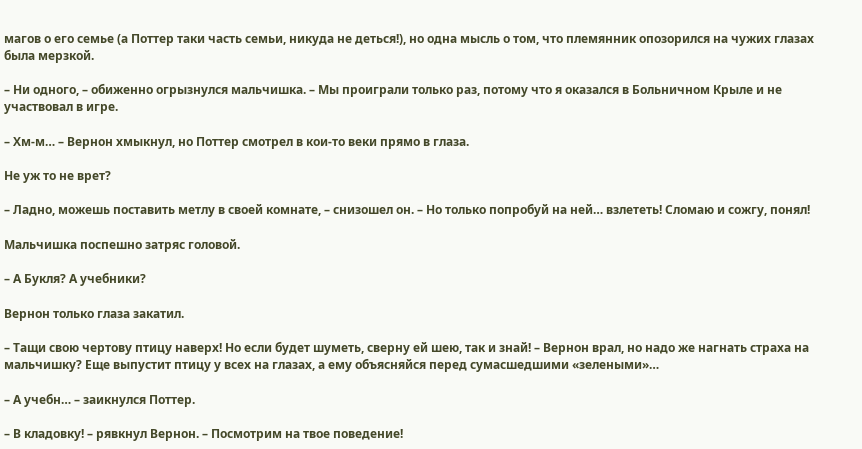магов о его семье (а Поттер таки часть семьи, никуда не деться!), но одна мысль о том, что племянник опозорился на чужих глазах была мерзкой.

– Ни одного, – обиженно огрызнулся мальчишка. – Мы проиграли только раз, потому что я оказался в Больничном Крыле и не участвовал в игре.

– Хм-м… – Вернон хмыкнул, но Поттер смотрел в кои-то веки прямо в глаза.

Не уж то не врет?

– Ладно, можешь поставить метлу в своей комнате, – снизошел он. – Но только попробуй на ней… взлететь! Сломаю и сожгу, понял!

Мальчишка поспешно затряс головой.

– А Букля? А учебники?

Вернон только глаза закатил.

– Тащи свою чертову птицу наверх! Но если будет шуметь, сверну ей шею, так и знай! – Вернон врал, но надо же нагнать страха на мальчишку? Еще выпустит птицу у всех на глазах, а ему объясняйся перед сумасшедшими «зелеными»…

– А учебн… – заикнулся Поттер.

– В кладовку! – рявкнул Вернон. – Посмотрим на твое поведение!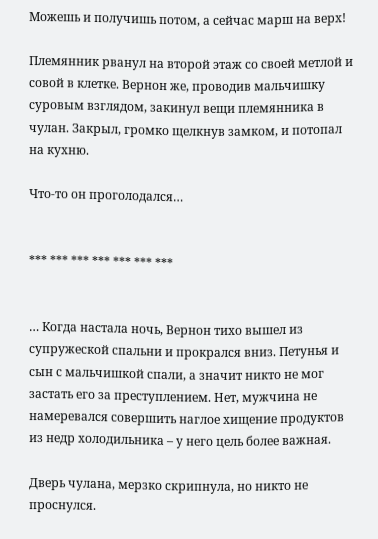Можешь и получишь потом, а сейчас марш на верх!

Племянник рванул на второй этаж со своей метлой и совой в клетке. Вернон же, проводив мальчишку суровым взглядом, закинул вещи племянника в чулан. Закрыл, громко щелкнув замком, и потопал на кухню.

Что-то он проголодался…


*** *** *** *** *** *** ***


… Когда настала ночь, Вернон тихо вышел из супружеской спальни и прокрался вниз. Петунья и сын с мальчишкой спали, а значит никто не мог застать его за преступлением. Нет, мужчина не намеревался совершить наглое хищение продуктов из недр холодильника – у него цель более важная.

Дверь чулана, мерзко скрипнула, но никто не проснулся.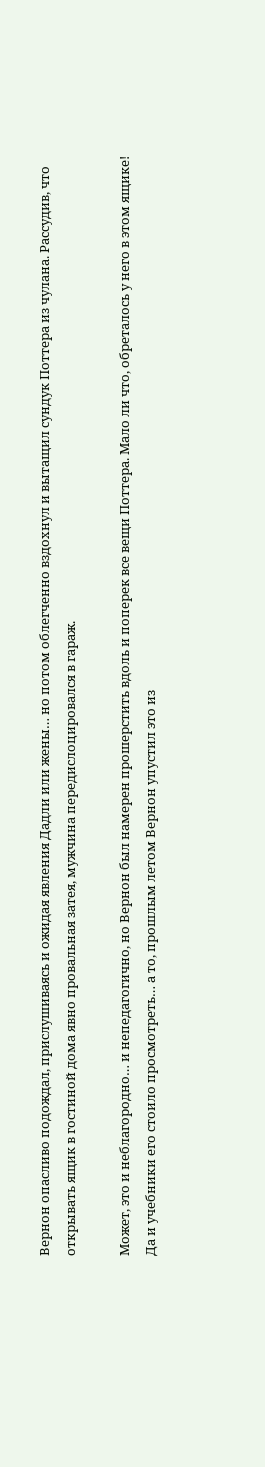Вернон опасливо подождал, прислушиваясь и ожидая явления Дадли или жены… но потом облегченно вздохнул и вытащил сундук Поттера из чулана. Рассудив, что открывать ящик в гостиной дома явно провальная затея, мужчина передислоцировался в гараж.

Может, это и неблагородно… и непедагогично, но Вернон был намерен прошерстить вдоль и поперек все вещи Поттера. Мало ли что, обреталось у него в этом ящике! Да и учебники его стоило просмотреть… а то, прошлым летом Вернон упустил это из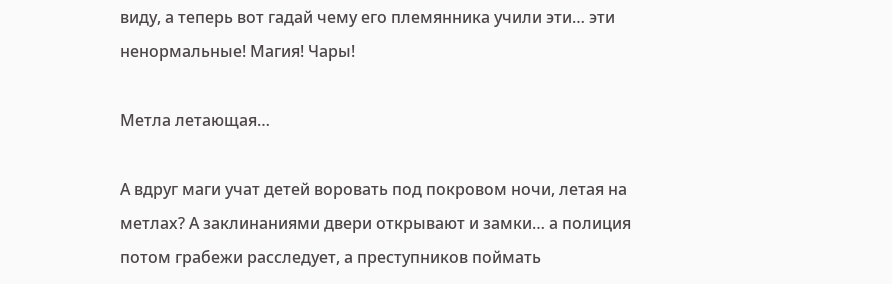виду, а теперь вот гадай чему его племянника учили эти… эти ненормальные! Магия! Чары!

Метла летающая…

А вдруг маги учат детей воровать под покровом ночи, летая на метлах? А заклинаниями двери открывают и замки… а полиция потом грабежи расследует, а преступников поймать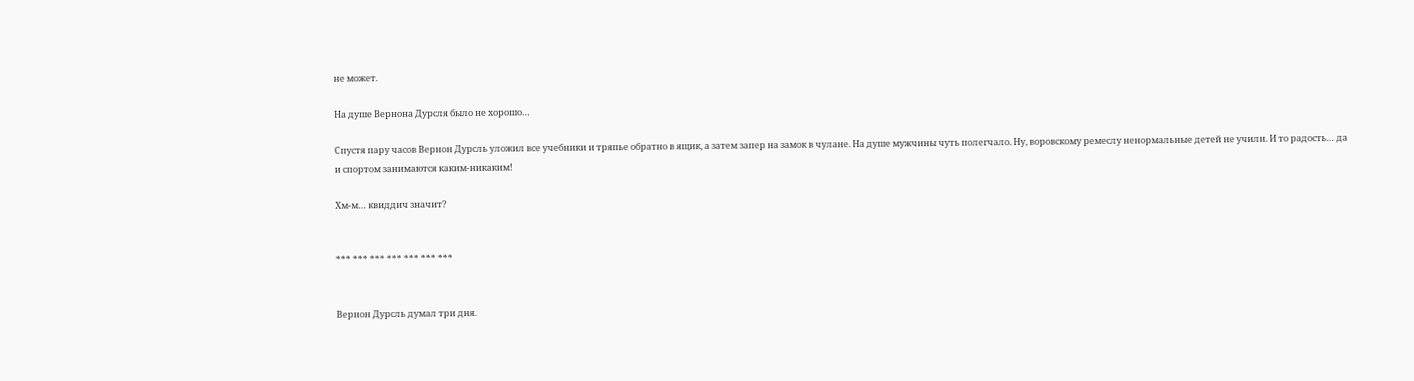не может.

На душе Вернона Дурсля было не хорошо…

Спустя пару часов Вернон Дурсль уложил все учебники и тряпье обратно в ящик, а затем запер на замок в чулане. На душе мужчины чуть полегчало. Ну, воровскому ремеслу ненормальные детей не учили. И то радость… да и спортом занимаются каким-никаким!

Хм-м… квиддич значит?


*** *** *** *** *** *** ***


Вернон Дурсль думал три дня.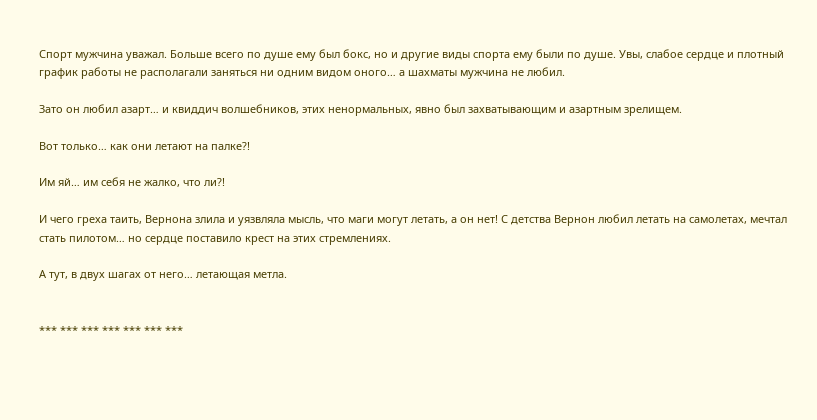Спорт мужчина уважал. Больше всего по душе ему был бокс, но и другие виды спорта ему были по душе. Увы, слабое сердце и плотный график работы не располагали заняться ни одним видом оного… а шахматы мужчина не любил.

Зато он любил азарт… и квиддич волшебников, этих ненормальных, явно был захватывающим и азартным зрелищем.

Вот только… как они летают на палке?!

Им яй… им себя не жалко, что ли?!

И чего греха таить, Вернона злила и уязвляла мысль, что маги могут летать, а он нет! С детства Вернон любил летать на самолетах, мечтал стать пилотом… но сердце поставило крест на этих стремлениях.

А тут, в двух шагах от него… летающая метла.


*** *** *** *** *** *** ***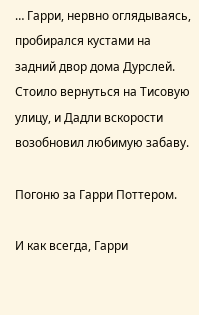… Гарри, нервно оглядываясь, пробирался кустами на задний двор дома Дурслей. Стоило вернуться на Тисовую улицу, и Дадли вскорости возобновил любимую забаву.

Погоню за Гарри Поттером.

И как всегда, Гарри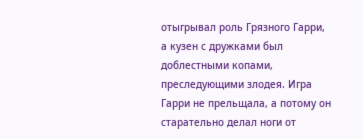отыгрывал роль Грязного Гарри, а кузен с дружками был доблестными копами, преследующими злодея. Игра Гарри не прельщала, а потому он старательно делал ноги от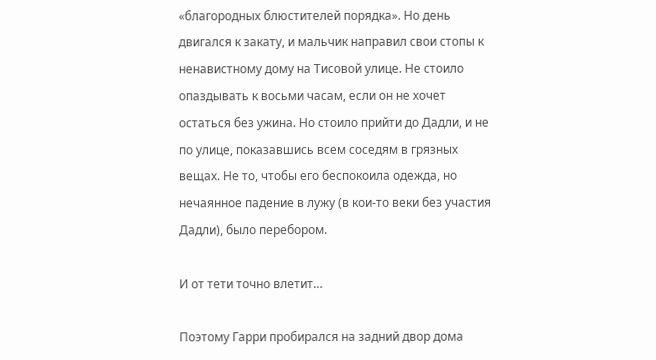«благородных блюстителей порядка». Но день двигался к закату, и мальчик направил свои стопы к ненавистному дому на Тисовой улице. Не стоило опаздывать к восьми часам, если он не хочет остаться без ужина. Но стоило прийти до Дадли, и не по улице, показавшись всем соседям в грязных вещах. Не то, чтобы его беспокоила одежда, но нечаянное падение в лужу (в кои-то веки без участия Дадли), было перебором.

И от тети точно влетит…

Поэтому Гарри пробирался на задний двор дома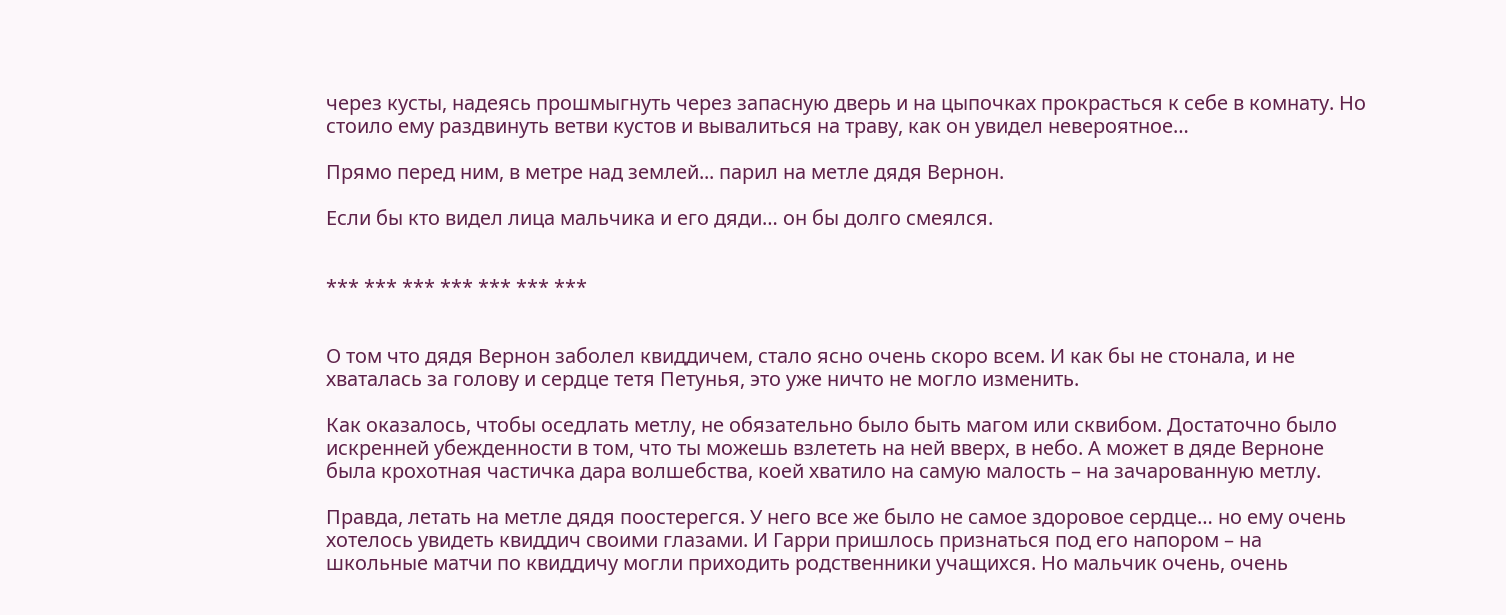через кусты, надеясь прошмыгнуть через запасную дверь и на цыпочках прокрасться к себе в комнату. Но стоило ему раздвинуть ветви кустов и вывалиться на траву, как он увидел невероятное…

Прямо перед ним, в метре над землей... парил на метле дядя Вернон.

Если бы кто видел лица мальчика и его дяди… он бы долго смеялся.


*** *** *** *** *** *** ***


О том что дядя Вернон заболел квиддичем, стало ясно очень скоро всем. И как бы не стонала, и не хваталась за голову и сердце тетя Петунья, это уже ничто не могло изменить.

Как оказалось, чтобы оседлать метлу, не обязательно было быть магом или сквибом. Достаточно было искренней убежденности в том, что ты можешь взлететь на ней вверх, в небо. А может в дяде Верноне была крохотная частичка дара волшебства, коей хватило на самую малость – на зачарованную метлу.

Правда, летать на метле дядя поостерегся. У него все же было не самое здоровое сердце… но ему очень хотелось увидеть квиддич своими глазами. И Гарри пришлось признаться под его напором – на школьные матчи по квиддичу могли приходить родственники учащихся. Но мальчик очень, очень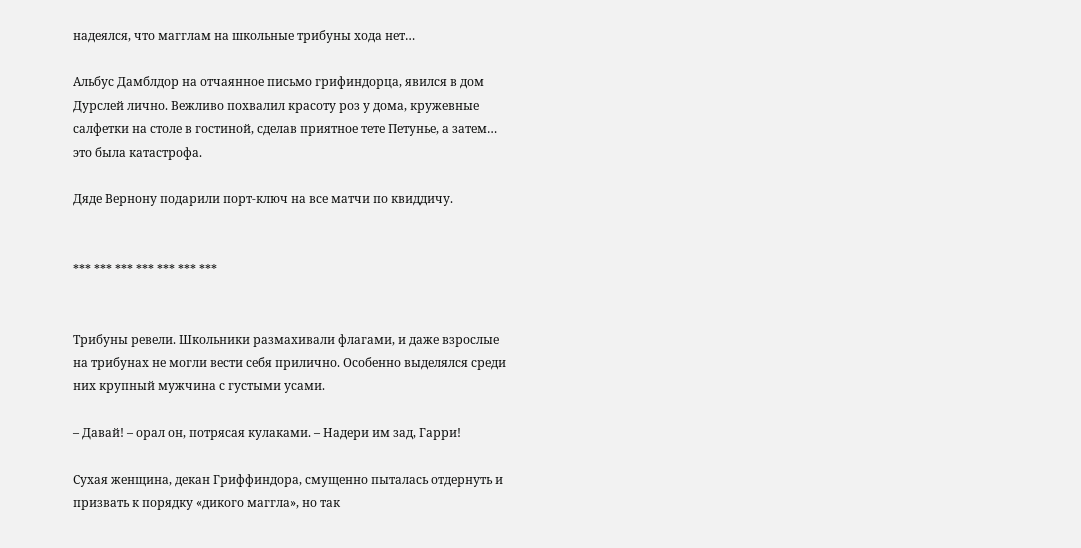надеялся, что магглам на школьные трибуны хода нет…

Альбус Дамблдор на отчаянное письмо грифиндорца, явился в дом Дурслей лично. Вежливо похвалил красоту роз у дома, кружевные салфетки на столе в гостиной, сделав приятное тете Петунье, а затем… это была катастрофа.

Дяде Вернону подарили порт-ключ на все матчи по квиддичу.


*** *** *** *** *** *** ***


Трибуны ревели. Школьники размахивали флагами, и даже взрослые на трибунах не могли вести себя прилично. Особенно выделялся среди них крупный мужчина с густыми усами.

– Давай! – орал он, потрясая кулаками. – Надери им зад, Гарри!

Сухая женщина, декан Гриффиндора, смущенно пыталась отдернуть и призвать к порядку «дикого маггла», но так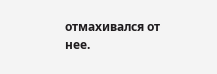отмахивался от нее.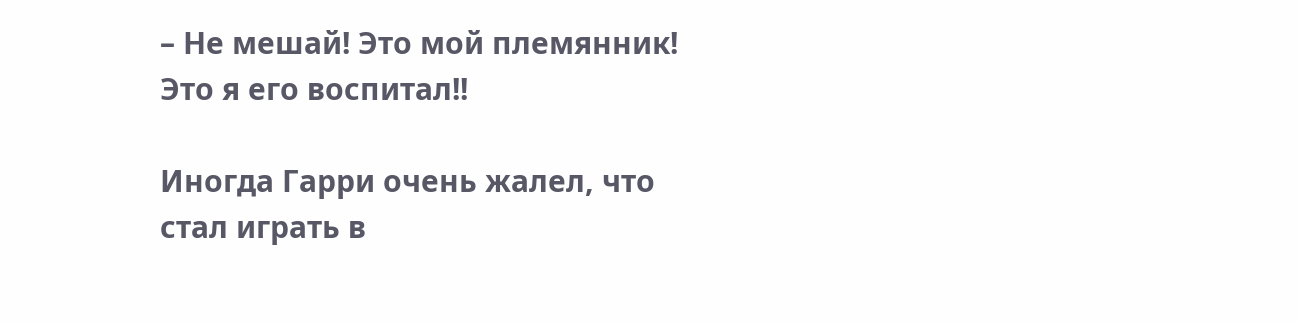– Не мешай! Это мой племянник! Это я его воспитал!!

Иногда Гарри очень жалел, что стал играть в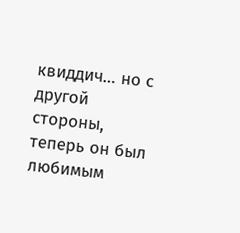квиддич… но с другой стороны, теперь он был любимым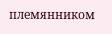племянником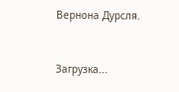Вернона Дурсля.


Загрузка...